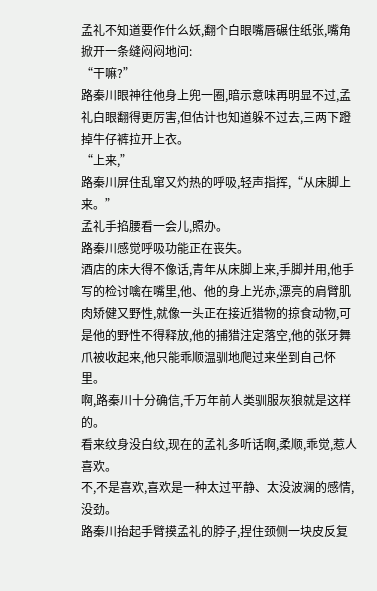孟礼不知道要作什么妖,翻个白眼嘴唇碾住纸张,嘴角掀开一条缝闷闷地问:
“干嘛?”
路秦川眼神往他身上兜一圈,暗示意味再明显不过,孟礼白眼翻得更厉害,但估计也知道躲不过去,三两下蹬掉牛仔裤拉开上衣。
“上来,”
路秦川屏住乱窜又灼热的呼吸,轻声指挥,“从床脚上来。”
孟礼手掐腰看一会儿,照办。
路秦川感觉呼吸功能正在丧失。
酒店的床大得不像话,青年从床脚上来,手脚并用,他手写的检讨噙在嘴里,他、他的身上光赤,漂亮的肩臂肌肉矫健又野性,就像一头正在接近猎物的掠食动物,可是他的野性不得释放,他的捕猎注定落空,他的张牙舞爪被收起来,他只能乖顺温驯地爬过来坐到自己怀里。
啊,路秦川十分确信,千万年前人类驯服灰狼就是这样的。
看来纹身没白纹,现在的孟礼多听话啊,柔顺,乖觉,惹人喜欢。
不,不是喜欢,喜欢是一种太过平静、太没波澜的感情,没劲。
路秦川抬起手臂摸孟礼的脖子,捏住颈侧一块皮反复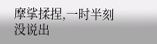摩挲揉捏,一时半刻没说出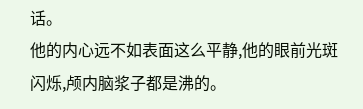话。
他的内心远不如表面这么平静,他的眼前光斑闪烁,颅内脑浆子都是沸的。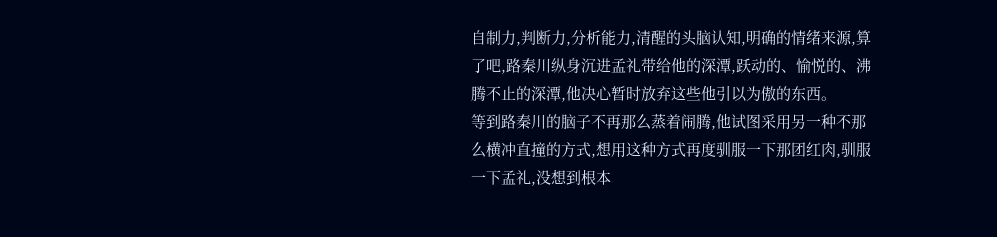自制力,判断力,分析能力,清醒的头脑认知,明确的情绪来源,算了吧,路秦川纵身沉进孟礼带给他的深潭,跃动的、愉悦的、沸腾不止的深潭,他决心暂时放弃这些他引以为傲的东西。
等到路秦川的脑子不再那么蒸着闹腾,他试图采用另一种不那么横冲直撞的方式,想用这种方式再度驯服一下那团红肉,驯服一下孟礼,没想到根本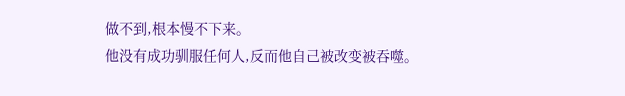做不到,根本慢不下来。
他没有成功驯服任何人,反而他自己被改变被吞噬。